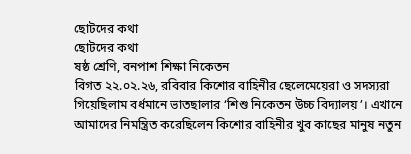ছোটদের কথা
ছোটদের কথা
ষষ্ঠ শ্রেণি, বনপাশ শিক্ষা নিকেতন
বিগত ২২.০২.২৬, রবিবার কিশোর বাহিনীর ছেলেমেয়েরা ও সদস্যরা গিয়েছিলাম বর্ধমানে ভাতছালার ‘শিশু নিকেতন উচ্চ বিদ্যালয়’। এখানে আমাদের নিমন্ত্রিত করেছিলেন কিশোর বাহিনীর খুব কাছের মানুষ নতুন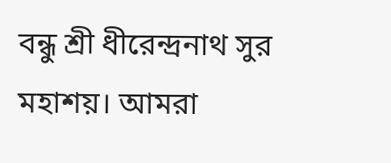বন্ধু শ্রী ধীরেন্দ্রনাথ সুর মহাশয়। আমরা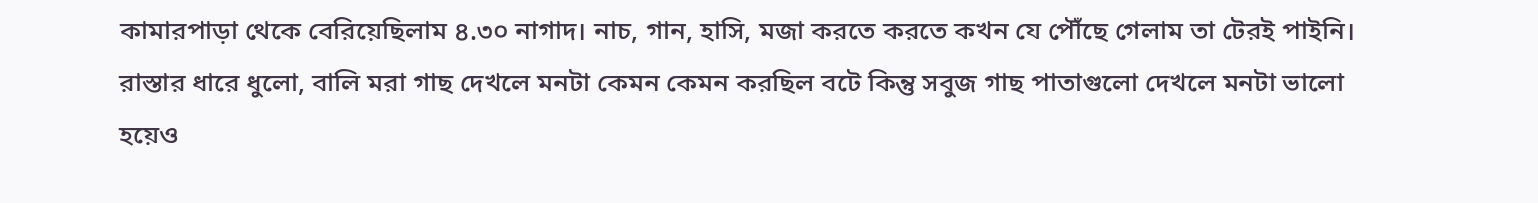কামারপাড়া থেকে বেরিয়েছিলাম ৪.৩০ নাগাদ। নাচ, গান, হাসি, মজা করতে করতে কখন যে পৌঁছে গেলাম তা টেরই পাইনি। রাস্তার ধারে ধুলো, বালি মরা গাছ দেখলে মনটা কেমন কেমন করছিল বটে কিন্তু সবুজ গাছ পাতাগুলো দেখলে মনটা ভালো হয়েও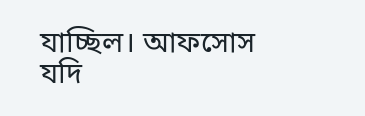যাচ্ছিল। আফসোস যদি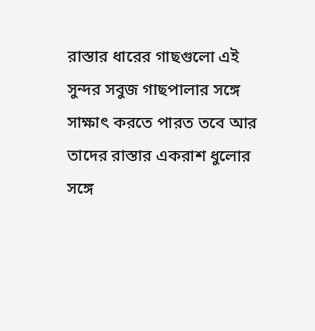রাস্তার ধারের গাছগুলো এই সুন্দর সবুজ গাছপালার সঙ্গে সাক্ষাৎ করতে পারত তবে আর তাদের রাস্তার একরাশ ধুলোর সঙ্গে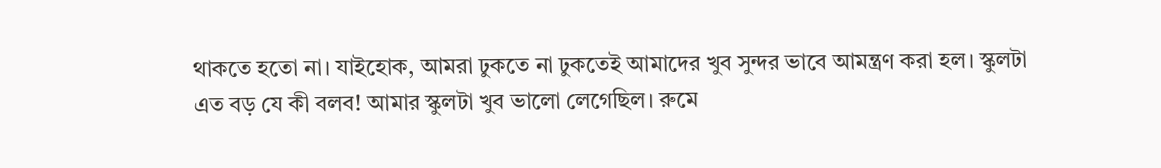থাকতে হতো না। যাইহোক, আমরা ঢুকতে না ঢুকতেই আমাদের খুব সুন্দর ভাবে আমন্ত্রণ করা হল। স্কুলটা এত বড় যে কী বলব! আমার স্কুলটা খুব ভালো লেগেছিল। রুমে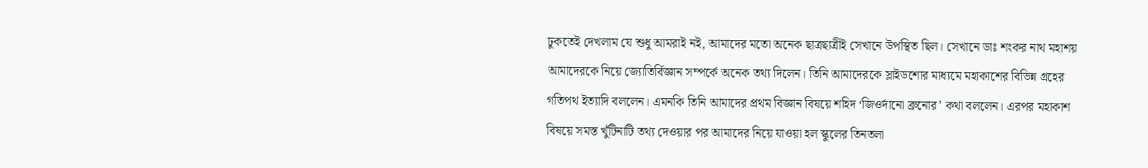ঢুকতেই দেখলাম যে শুধু আমরাই নই, আমাদের মতো অনেক ছাত্রছাত্রীই সেখানে উপস্থিত ছিল। সেখানে ডাঃ শংকর নাথ মহাশয় আমাদেরকে নিয়ে জ্যোতির্বিজ্ঞান সম্পর্কে অনেক তথ্য দিলেন। তিনি আমাদেরকে স্লাইডশোর মাধ্যমে মহাকাশের বিভিন্ন গ্রহের গতিপথ ইত্যাদি বললেন। এমনকি তিনি আমাদের প্রথম বিজ্ঞান বিষয়ে শহিদ ‘জিওর্দানো ব্রুনোর’ কথা বললেন। এরপর মহাকাশ বিষয়ে সমস্ত খুঁটিনাটি তথ্য দেওয়ার পর আমাদের নিয়ে যাওয়া হল স্কুলের তিনতলা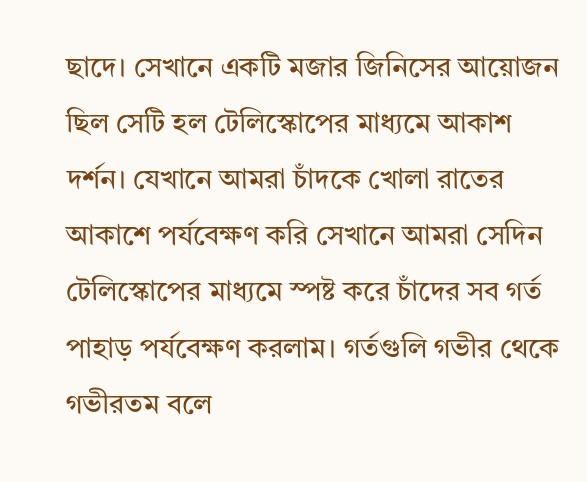ছাদে। সেখানে একটি মজার জিনিসের আয়োজন ছিল সেটি হল টেলিস্কোপের মাধ্যমে আকাশ দর্শন। যেখানে আমরা চাঁদকে খোলা রাতের আকাশে পর্যবেক্ষণ করি সেখানে আমরা সেদিন টেলিস্কোপের মাধ্যমে স্পষ্ট করে চাঁদের সব গর্ত পাহাড় পর্যবেক্ষণ করলাম। গর্তগুলি গভীর থেকে গভীরতম বলে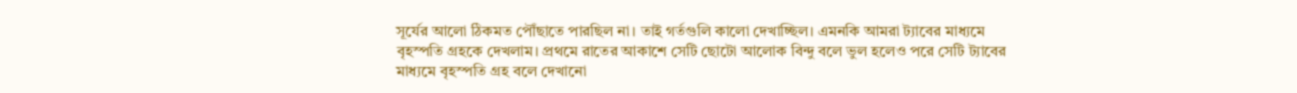সূর্যের আলো ঠিকমত পৌঁছাতে পারছিল না। তাই গর্তগুলি কালো দেখাচ্ছিল। এমনকি আমরা ট্যাবের মাধ্যমে বৃহস্পতি গ্রহকে দেখলাম। প্রথমে রাতের আকাশে সেটি ছোটো আলোক বিন্দু বলে ভুল হলেও পরে সেটি ট্যাবের মাধ্যমে বৃহস্পতি গ্রহ বলে দেখানো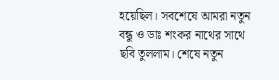হয়েছিল। সবশেষে আমরা নতুন বন্ধু ও ডাঃ শংকর নাথের সাথে ছবি তুললাম। শেষে নতুন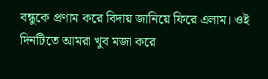বন্ধুকে প্রণাম করে বিদায় জানিয়ে ফিরে এলাম। ওই দিনটিতে আমরা খুব মজা করে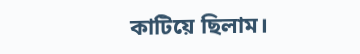কাটিয়ে ছিলাম।